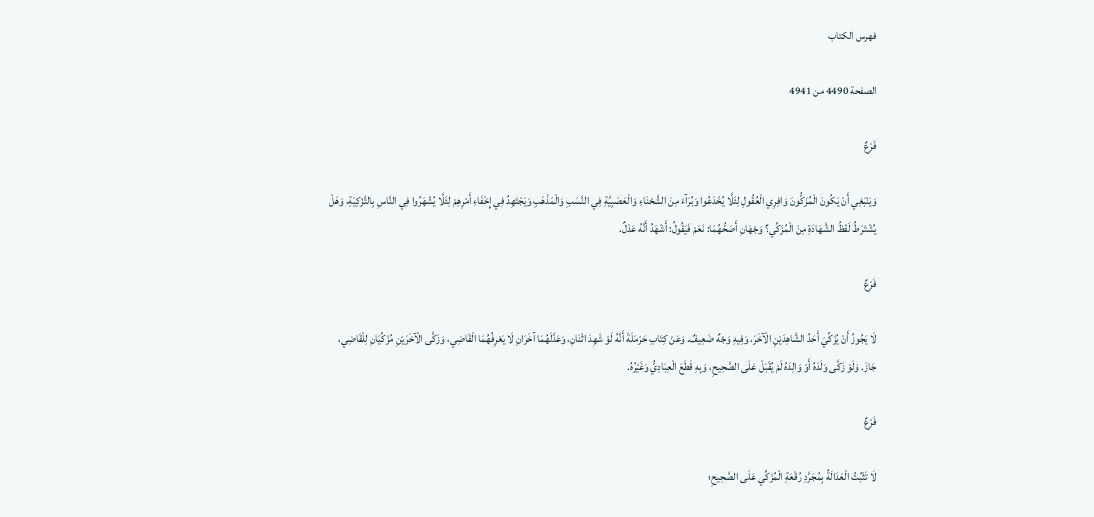فهرس الكتاب

الصفحة 4490 من 4941

فَرْعٌ

وَيَنْبَغِي أَنْ يَكُونَ الْمُزَكُّونَ وَافِرِي الْعُقُولِ لِئَلَّا يُخْدَعُوا وَبُرَآءَ مِنَ الشَّحْنَاءِ وَالْعَصَبِيَّةِ فِي النَّسَبِ وَالْمَذْهَبِ وَيَجْتَهِدُ فِي إِخْفَاءِ أَمْرِهِمْ لِئَلَّا يُشْهَرُوا فِي النَّاسِ بِالتَّزْكِيَةِ، وَهَلْ يُشْتَرَطُ لَفْظُ الشَّهَادَةِ مِنَ الْمُزَكِّي؟ وَجْهَانِ أَصَحُّهُمَا: نَعَمْ فَيَقُولُ: أَشْهَدُ أَنَّهُ عَدْلٌ.

فَرْعٌ

لَا يَجُوزُ أَنْ يُزَكِّيَ أَحَدُ الشَّاهِدَيْنِ الْآخَرَ، وَفِيهِ وَجْهٌ ضَعِيفٌ. وَعَنْ كِتَابِ حَرْمَلَةَ أَنَّهُ لَوْ شَهِدَ اثْنَانِ، وَعَدَّلَهُمَا آخَرَانِ لَا يَعْرِفُهُمَا الْقَاضِي، وَزَكَّى الْآخَرَيْنِ مُزَكِّيَانِ لِلْقَاضِي، جَازَ. وَلَوْ زَكَّى وَلَدَهُ أَوْ وَالِدَهُ لَمْ يُقْبَلْ عَلَى الصَّحِيحِ، وَبِهِ قَطَعَ الْعِبَادِيُّ وَغَيْرُهُ.

فَرْعٌ

لَا تَثْبُتُ الْعَدَالَةُ بِمُجَرَّدِ رُقْعَةِ الْمُزَكِّي عَلَى الصَّحِيحِ؛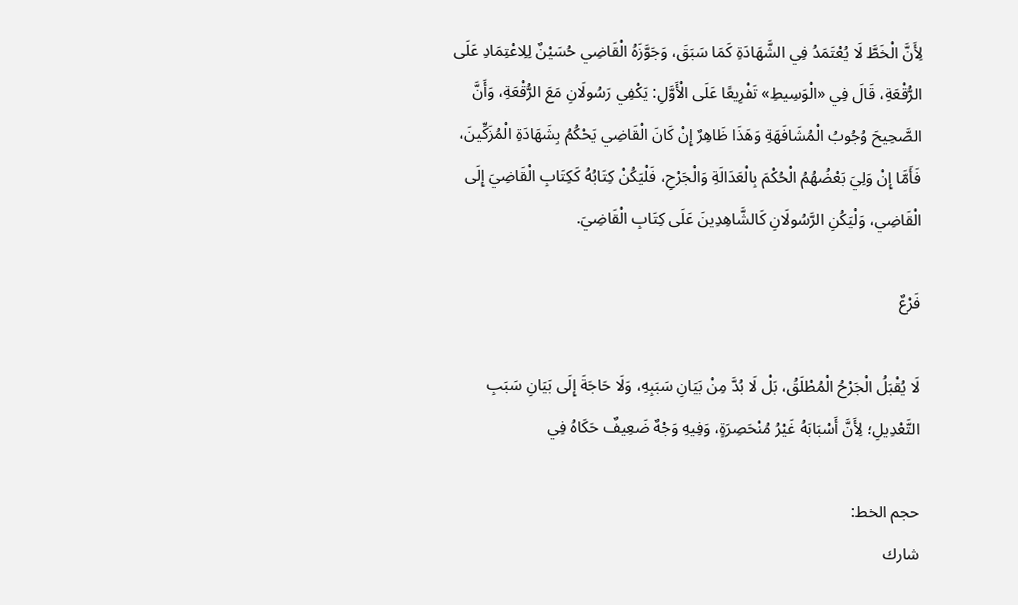لِأَنَّ الْخَطَّ لَا يُعْتَمَدُ فِي الشَّهَادَةِ كَمَا سَبَقَ، وَجَوَّزَهُ الْقَاضِي حُسَيْنٌ لِلِاعْتِمَادِ عَلَى الرُّقْعَةِ، قَالَ فِي «الْوَسِيطِ» تَفْرِيعًا عَلَى الْأَوَّلِ: يَكْفِي رَسُولَانِ مَعَ الرُّقْعَةِ، وَأَنَّ الصَّحِيحَ وُجُوبُ الْمُشَافَهَةِ وَهَذَا ظَاهِرٌ إِنْ كَانَ الْقَاضِي يَحْكُمُ بِشَهَادَةِ الْمُزَكِّينَ، فَأَمَّا إِنْ وَلِيَ بَعْضُهُمُ الْحُكْمَ بِالْعَدَالَةِ وَالْجَرْحِ، فَلْيَكُنْ كِتَابُهُ كَكِتَابِ الْقَاضِيَ إِلَى الْقَاضِي، وَلْيَكُنِ الرَّسُولَانِ كَالشَّاهِدِينَ عَلَى كِتَابِ الْقَاضِيَ.

فَرْعٌ

لَا يُقْبَلُ الْجَرْحُ الْمُطْلَقُ، بَلْ لَا بُدَّ مِنْ بَيَانِ سَبَبِهِ، وَلَا حَاجَةَ إِلَى بَيَانِ سَبَبِ التَّعْدِيلِ؛ لِأَنَّ أَسْبَابَهُ غَيْرُ مُنْحَصِرَةٍ، وَفِيهِ وَجْهٌ ضَعِيفٌ حَكَاهُ فِي

حجم الخط:
شارك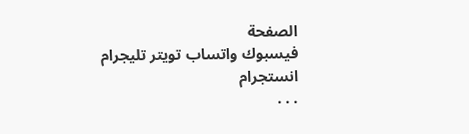الصفحة
فيسبوك واتساب تويتر تليجرام انستجرام
. . .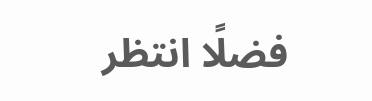فضلًا انتظر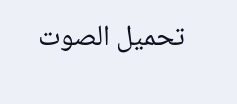تحميل الصوت